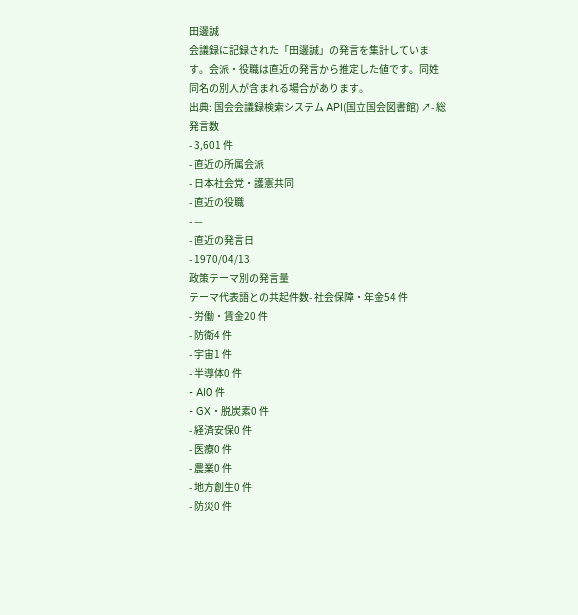田邊誠
会議録に記録された「田邊誠」の発言を集計しています。会派・役職は直近の発言から推定した値です。同姓同名の別人が含まれる場合があります。
出典: 国会会議録検索システム API(国立国会図書館) ↗- 総発言数
- 3,601 件
- 直近の所属会派
- 日本社会党・護憲共同
- 直近の役職
- —
- 直近の発言日
- 1970/04/13
政策テーマ別の発言量
テーマ代表語との共起件数- 社会保障・年金54 件
- 労働・賃金20 件
- 防衛4 件
- 宇宙1 件
- 半導体0 件
- AI0 件
- GX・脱炭素0 件
- 経済安保0 件
- 医療0 件
- 農業0 件
- 地方創生0 件
- 防災0 件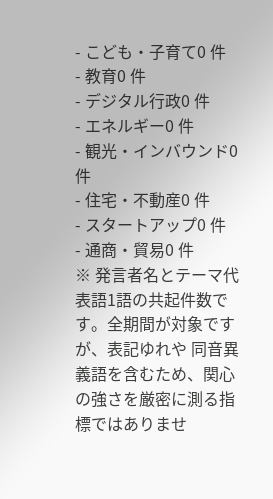- こども・子育て0 件
- 教育0 件
- デジタル行政0 件
- エネルギー0 件
- 観光・インバウンド0 件
- 住宅・不動産0 件
- スタートアップ0 件
- 通商・貿易0 件
※ 発言者名とテーマ代表語1語の共起件数です。全期間が対象ですが、表記ゆれや 同音異義語を含むため、関心の強さを厳密に測る指標ではありませ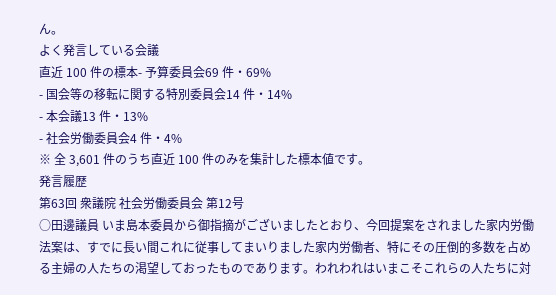ん。
よく発言している会議
直近 100 件の標本- 予算委員会69 件・69%
- 国会等の移転に関する特別委員会14 件・14%
- 本会議13 件・13%
- 社会労働委員会4 件・4%
※ 全 3,601 件のうち直近 100 件のみを集計した標本値です。
発言履歴
第63回 衆議院 社会労働委員会 第12号
○田邊議員 いま島本委員から御指摘がございましたとおり、今回提案をされました家内労働法案は、すでに長い間これに従事してまいりました家内労働者、特にその圧倒的多数を占める主婦の人たちの渇望しておったものであります。われわれはいまこそこれらの人たちに対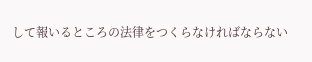して報いるところの法律をつくらなければならない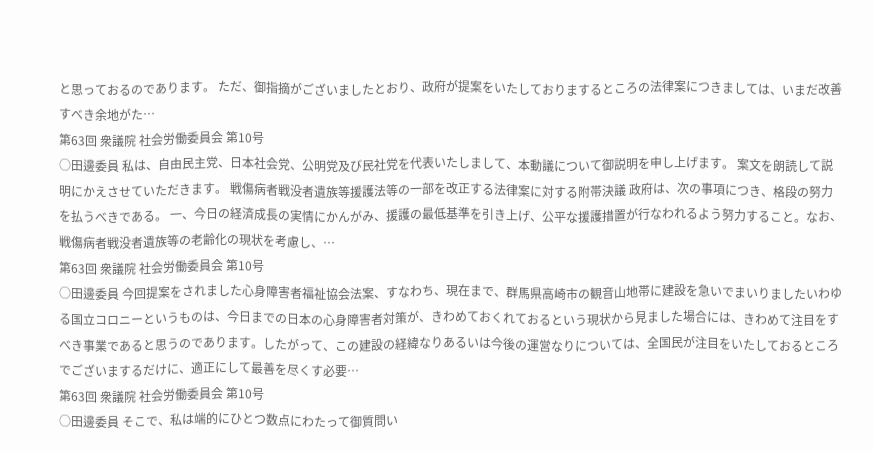と思っておるのであります。 ただ、御指摘がございましたとおり、政府が提案をいたしておりまするところの法律案につきましては、いまだ改善すべき余地がた…
第63回 衆議院 社会労働委員会 第10号
○田邊委員 私は、自由民主党、日本社会党、公明党及び民社党を代表いたしまして、本動議について御説明を申し上げます。 案文を朗読して説明にかえさせていただきます。 戦傷病者戦没者遺族等援護法等の一部を改正する法律案に対する附帯決議 政府は、次の事項につき、格段の努力を払うべきである。 一、今日の経済成長の実情にかんがみ、援護の最低基準を引き上げ、公平な援護措置が行なわれるよう努力すること。なお、戦傷病者戦没者遺族等の老齢化の現状を考慮し、…
第63回 衆議院 社会労働委員会 第10号
○田邊委員 今回提案をされました心身障害者福祉協会法案、すなわち、現在まで、群馬県高崎市の観音山地帯に建設を急いでまいりましたいわゆる国立コロニーというものは、今日までの日本の心身障害者対策が、きわめておくれておるという現状から見ました場合には、きわめて注目をすべき事業であると思うのであります。したがって、この建設の経緯なりあるいは今後の運営なりについては、全国民が注目をいたしておるところでございまするだけに、適正にして最善を尽くす必要…
第63回 衆議院 社会労働委員会 第10号
○田邊委員 そこで、私は端的にひとつ数点にわたって御質問い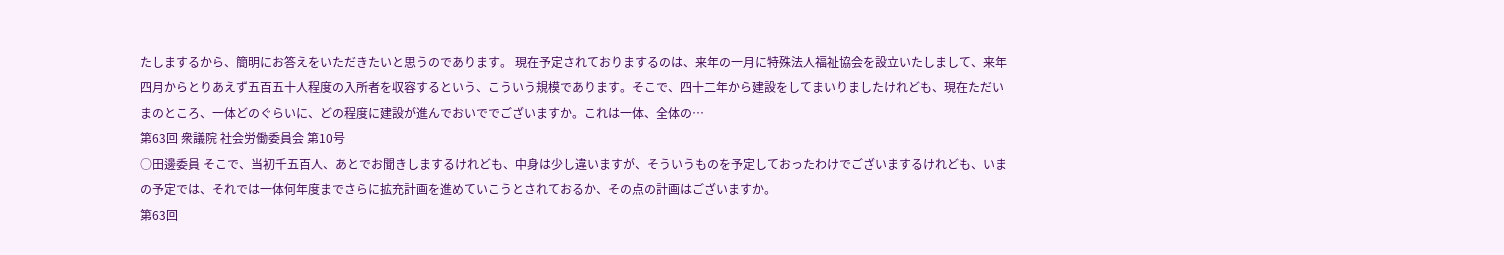たしまするから、簡明にお答えをいただきたいと思うのであります。 現在予定されておりまするのは、来年の一月に特殊法人福祉協会を設立いたしまして、来年四月からとりあえず五百五十人程度の入所者を収容するという、こういう規模であります。そこで、四十二年から建設をしてまいりましたけれども、現在ただいまのところ、一体どのぐらいに、どの程度に建設が進んでおいででございますか。これは一体、全体の…
第63回 衆議院 社会労働委員会 第10号
○田邊委員 そこで、当初千五百人、あとでお聞きしまするけれども、中身は少し違いますが、そういうものを予定しておったわけでございまするけれども、いまの予定では、それでは一体何年度までさらに拡充計画を進めていこうとされておるか、その点の計画はございますか。
第63回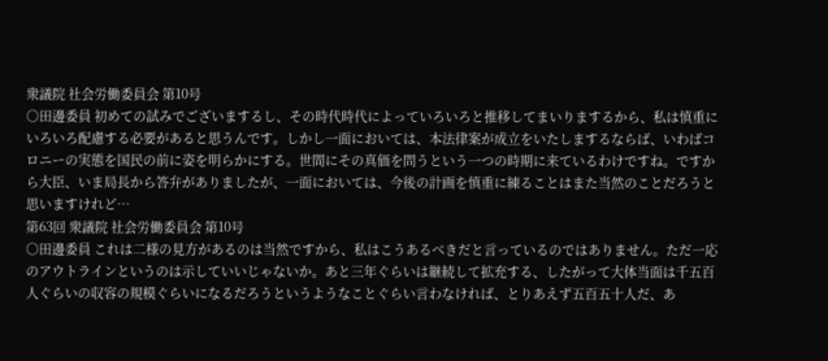衆議院 社会労働委員会 第10号
○田邊委員 初めての試みでございまするし、その時代時代によっていろいろと推移してまいりまするから、私は慎重にいろいろ配慮する必要があると思うんです。しかし一面においては、本法律案が成立をいたしまするならば、いわばコロニーの実態を国民の前に姿を明らかにする。世間にその真価を問うという一つの時期に来ているわけですね。ですから大臣、いま局長から答弁がありましたが、一面においては、今後の計画を慎重に練ることはまた当然のことだろうと思いますけれど…
第63回 衆議院 社会労働委員会 第10号
○田邊委員 これは二様の見方があるのは当然ですから、私はこうあるべきだと言っているのではありません。ただ一応のアウトラインというのは示していいじゃないか。あと三年ぐらいは継続して拡充する、したがって大体当面は千五百人ぐらいの収容の規模ぐらいになるだろうというようなことぐらい言わなければ、とりあえず五百五十人だ、あ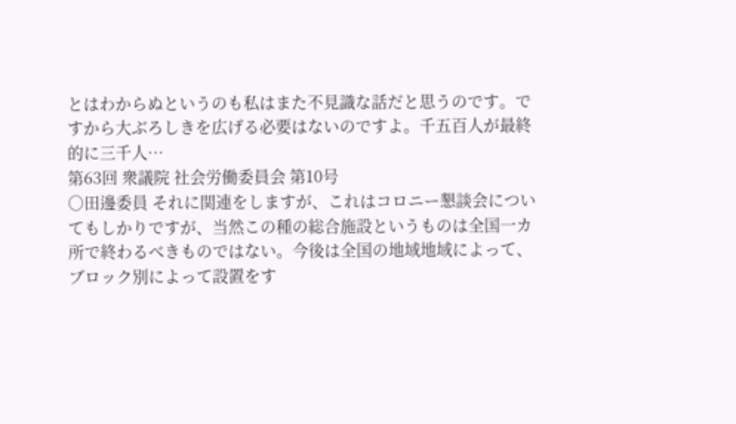とはわからぬというのも私はまた不見識な話だと思うのです。ですから大ぶろしきを広げる必要はないのですよ。千五百人が最終的に三千人…
第63回 衆議院 社会労働委員会 第10号
○田邊委員 それに関連をしますが、これはコロニー懇談会についてもしかりですが、当然この種の総合施設というものは全国一カ所で終わるべきものではない。今後は全国の地域地域によって、ブロック別によって設置をす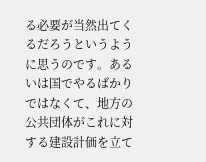る必要が当然出てくるだろうというように思うのです。あるいは国でやるばかりではなくて、地方の公共団体がこれに対する建設計価を立て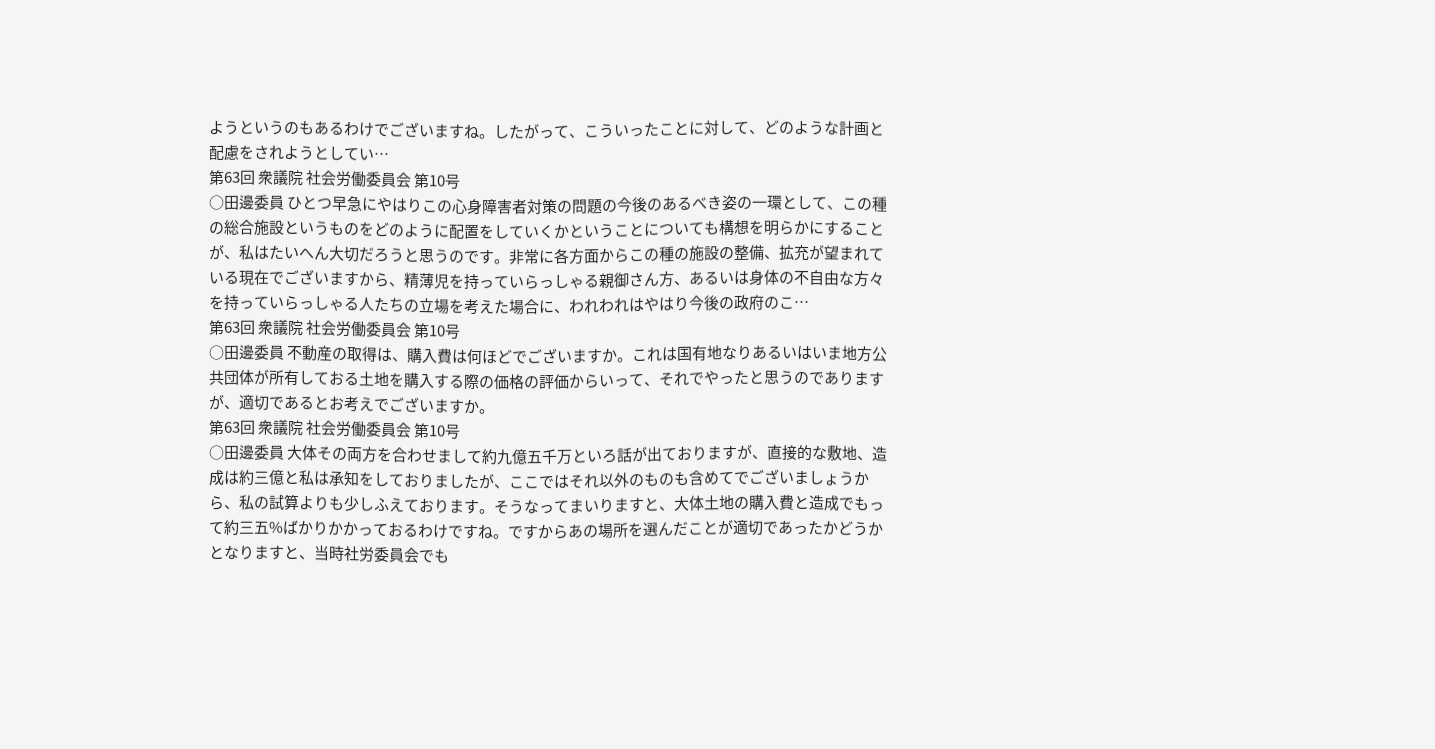ようというのもあるわけでございますね。したがって、こういったことに対して、どのような計画と配慮をされようとしてい…
第63回 衆議院 社会労働委員会 第10号
○田邊委員 ひとつ早急にやはりこの心身障害者対策の問題の今後のあるべき姿の一環として、この種の総合施設というものをどのように配置をしていくかということについても構想を明らかにすることが、私はたいへん大切だろうと思うのです。非常に各方面からこの種の施設の整備、拡充が望まれている現在でございますから、精薄児を持っていらっしゃる親御さん方、あるいは身体の不自由な方々を持っていらっしゃる人たちの立場を考えた場合に、われわれはやはり今後の政府のこ…
第63回 衆議院 社会労働委員会 第10号
○田邊委員 不動産の取得は、購入費は何ほどでございますか。これは国有地なりあるいはいま地方公共団体が所有しておる土地を購入する際の価格の評価からいって、それでやったと思うのでありますが、適切であるとお考えでございますか。
第63回 衆議院 社会労働委員会 第10号
○田邊委員 大体その両方を合わせまして約九億五千万といろ話が出ておりますが、直接的な敷地、造成は約三億と私は承知をしておりましたが、ここではそれ以外のものも含めてでございましょうから、私の試算よりも少しふえております。そうなってまいりますと、大体土地の購入費と造成でもって約三五%ばかりかかっておるわけですね。ですからあの場所を選んだことが適切であったかどうかとなりますと、当時社労委員会でも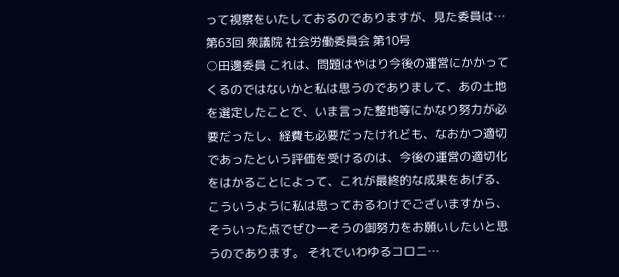って視察をいたしておるのでありますが、見た委員は…
第63回 衆議院 社会労働委員会 第10号
○田邊委員 これは、問題はやはり今後の運営にかかってくるのではないかと私は思うのでありまして、あの土地を選定したことで、いま言った整地等にかなり努力が必要だったし、経費も必要だったけれども、なおかつ適切であったという評価を受けるのは、今後の運営の適切化をはかることによって、これが最終的な成果をあげる、こういうように私は思っておるわけでございますから、そういった点でぜひ一そうの御努力をお願いしたいと思うのであります。 それでいわゆるコロニ…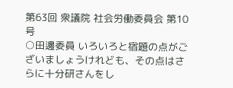第63回 衆議院 社会労働委員会 第10号
○田邊委員 いろいろと宿題の点がございましょうけれども、その点はさらに十分研さんをし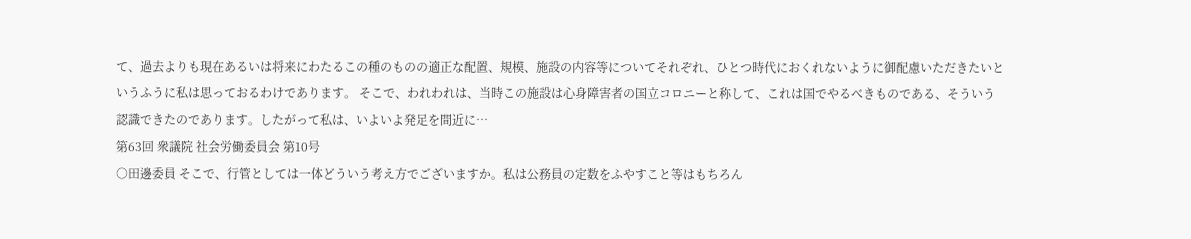て、過去よりも現在あるいは将来にわたるこの種のものの適正な配置、規模、施設の内容等についてそれぞれ、ひとつ時代におくれないように御配慮いただきたいというふうに私は思っておるわけであります。 そこで、われわれは、当時この施設は心身障害者の国立コロニーと称して、これは国でやるべきものである、そういう認識できたのであります。したがって私は、いよいよ発足を間近に…
第63回 衆議院 社会労働委員会 第10号
○田邊委員 そこで、行管としては一体どういう考え方でございますか。私は公務員の定数をふやすこと等はもちろん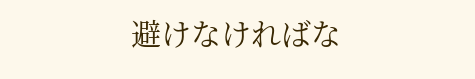避けなければな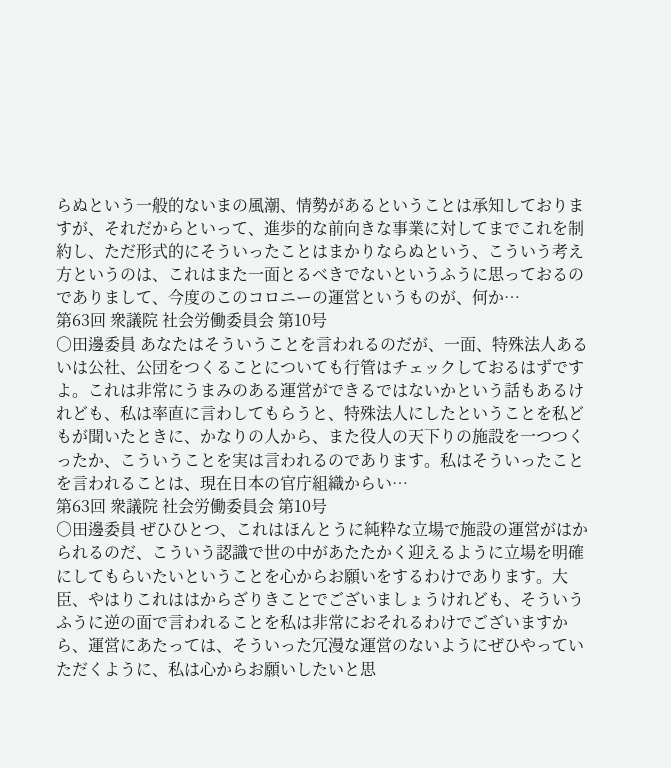らぬという一般的ないまの風潮、情勢があるということは承知しておりますが、それだからといって、進歩的な前向きな事業に対してまでこれを制約し、ただ形式的にそういったことはまかりならぬという、こういう考え方というのは、これはまた一面とるべきでないというふうに思っておるのでありまして、今度のこのコロニーの運営というものが、何か…
第63回 衆議院 社会労働委員会 第10号
○田邊委員 あなたはそういうことを言われるのだが、一面、特殊法人あるいは公社、公団をつくることについても行管はチェックしておるはずですよ。これは非常にうまみのある運営ができるではないかという話もあるけれども、私は率直に言わしてもらうと、特殊法人にしたということを私どもが聞いたときに、かなりの人から、また役人の天下りの施設を一つつくったか、こういうことを実は言われるのであります。私はそういったことを言われることは、現在日本の官庁組織からい…
第63回 衆議院 社会労働委員会 第10号
○田邊委員 ぜひひとつ、これはほんとうに純粋な立場で施設の運営がはかられるのだ、こういう認識で世の中があたたかく迎えるように立場を明確にしてもらいたいということを心からお願いをするわけであります。大臣、やはりこれははからざりきことでございましょうけれども、そういうふうに逆の面で言われることを私は非常におそれるわけでございますから、運営にあたっては、そういった冗漫な運営のないようにぜひやっていただくように、私は心からお願いしたいと思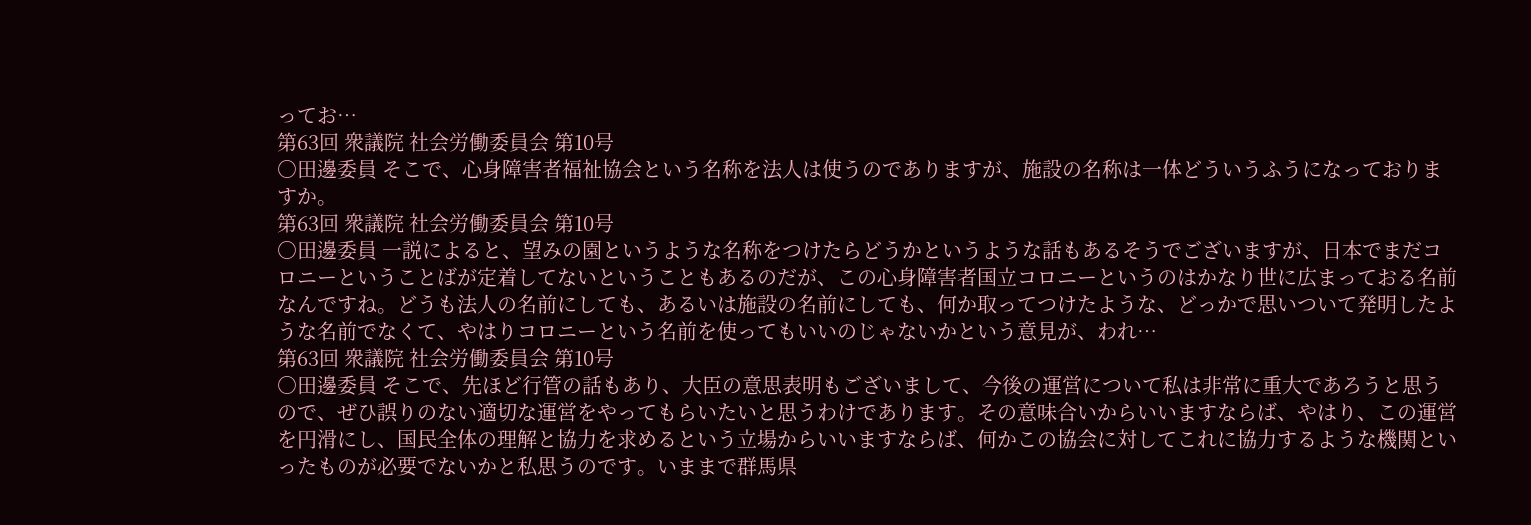ってお…
第63回 衆議院 社会労働委員会 第10号
○田邊委員 そこで、心身障害者福祉協会という名称を法人は使うのでありますが、施設の名称は一体どういうふうになっておりますか。
第63回 衆議院 社会労働委員会 第10号
○田邊委員 一説によると、望みの園というような名称をつけたらどうかというような話もあるそうでございますが、日本でまだコロニーということばが定着してないということもあるのだが、この心身障害者国立コロニーというのはかなり世に広まっておる名前なんですね。どうも法人の名前にしても、あるいは施設の名前にしても、何か取ってつけたような、どっかで思いついて発明したような名前でなくて、やはりコロニーという名前を使ってもいいのじゃないかという意見が、われ…
第63回 衆議院 社会労働委員会 第10号
○田邊委員 そこで、先ほど行管の話もあり、大臣の意思表明もございまして、今後の運営について私は非常に重大であろうと思うので、ぜひ誤りのない適切な運営をやってもらいたいと思うわけであります。その意味合いからいいますならば、やはり、この運営を円滑にし、国民全体の理解と協力を求めるという立場からいいますならば、何かこの協会に対してこれに協力するような機関といったものが必要でないかと私思うのです。いままで群馬県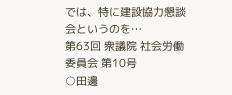では、特に建設協力懇談会というのを…
第63回 衆議院 社会労働委員会 第10号
○田邊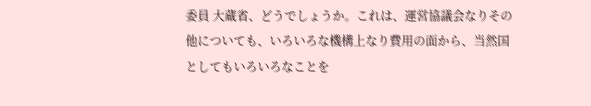委員 大蔵省、どうでしょうか。これは、運営協議会なりその他についても、いろいろな機構上なり費用の面から、当然国としてもいろいろなことを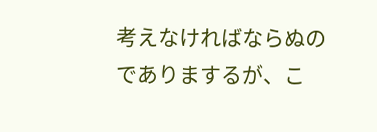考えなければならぬのでありまするが、こ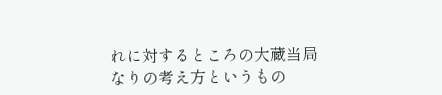れに対するところの大蔵当局なりの考え方というもの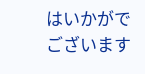はいかがでございます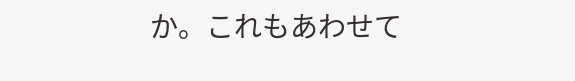か。これもあわせて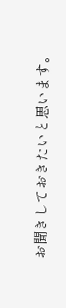お聞きしておきたいと思います。